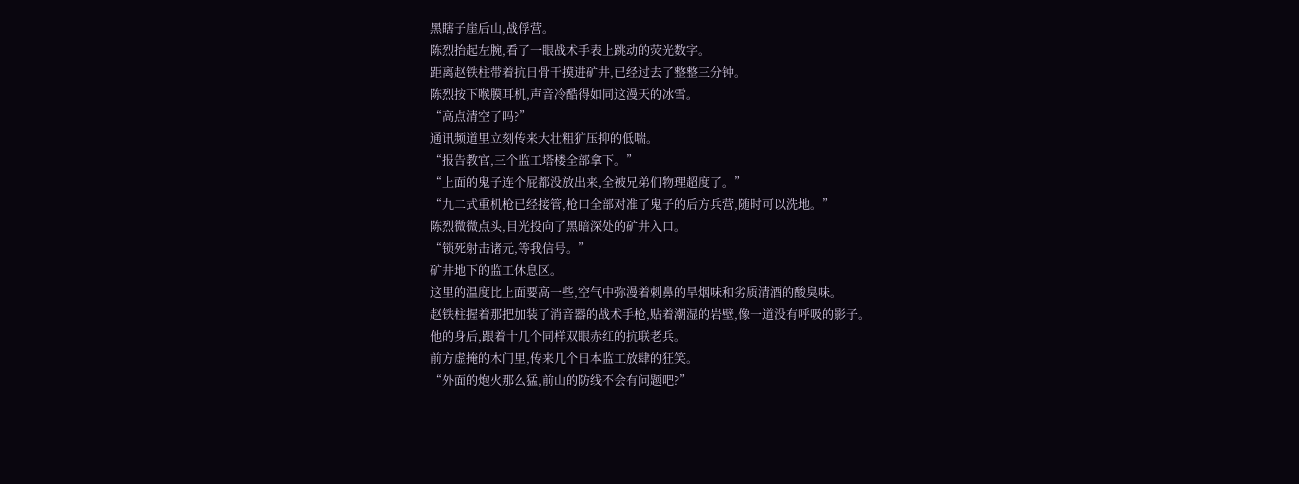黑瞎子崖后山,战俘营。
陈烈抬起左腕,看了一眼战术手表上跳动的荧光数字。
距离赵铁柱带着抗日骨干摸进矿井,已经过去了整整三分钟。
陈烈按下喉膜耳机,声音冷酷得如同这漫天的冰雪。
“高点清空了吗?”
通讯频道里立刻传来大壮粗犷压抑的低喘。
“报告教官,三个监工塔楼全部拿下。”
“上面的鬼子连个屁都没放出来,全被兄弟们物理超度了。”
“九二式重机枪已经接管,枪口全部对准了鬼子的后方兵营,随时可以洗地。”
陈烈微微点头,目光投向了黑暗深处的矿井入口。
“锁死射击诸元,等我信号。”
矿井地下的监工休息区。
这里的温度比上面要高一些,空气中弥漫着刺鼻的旱烟味和劣质清酒的酸臭味。
赵铁柱握着那把加装了消音器的战术手枪,贴着潮湿的岩壁,像一道没有呼吸的影子。
他的身后,跟着十几个同样双眼赤红的抗联老兵。
前方虚掩的木门里,传来几个日本监工放肆的狂笑。
“外面的炮火那么猛,前山的防线不会有问题吧?”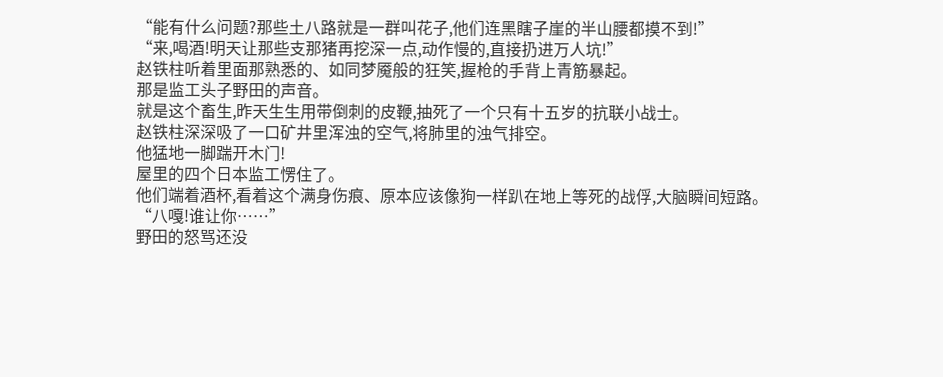“能有什么问题?那些土八路就是一群叫花子,他们连黑瞎子崖的半山腰都摸不到!”
“来,喝酒!明天让那些支那猪再挖深一点,动作慢的,直接扔进万人坑!”
赵铁柱听着里面那熟悉的、如同梦魇般的狂笑,握枪的手背上青筋暴起。
那是监工头子野田的声音。
就是这个畜生,昨天生生用带倒刺的皮鞭,抽死了一个只有十五岁的抗联小战士。
赵铁柱深深吸了一口矿井里浑浊的空气,将肺里的浊气排空。
他猛地一脚踹开木门!
屋里的四个日本监工愣住了。
他们端着酒杯,看着这个满身伤痕、原本应该像狗一样趴在地上等死的战俘,大脑瞬间短路。
“八嘎!谁让你……”
野田的怒骂还没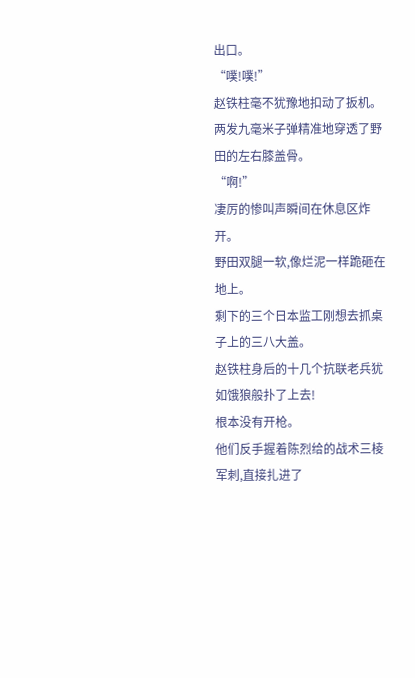出口。
“噗!噗!”
赵铁柱毫不犹豫地扣动了扳机。
两发九毫米子弹精准地穿透了野田的左右膝盖骨。
“啊!”
凄厉的惨叫声瞬间在休息区炸开。
野田双腿一软,像烂泥一样跪砸在地上。
剩下的三个日本监工刚想去抓桌子上的三八大盖。
赵铁柱身后的十几个抗联老兵犹如饿狼般扑了上去!
根本没有开枪。
他们反手握着陈烈给的战术三棱军刺,直接扎进了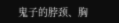鬼子的脖颈、胸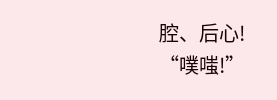腔、后心!
“噗嗤!”